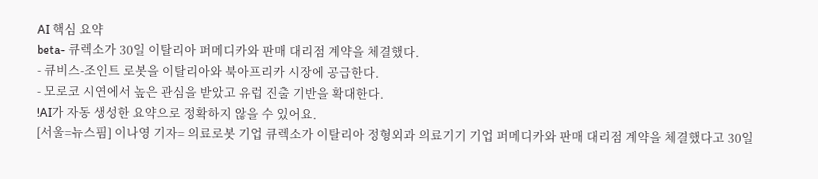AI 핵심 요약
beta- 큐렉소가 30일 이탈리아 퍼메디카와 판매 대리점 계약을 체결했다.
- 큐비스-조인트 로봇을 이탈리아와 북아프리카 시장에 공급한다.
- 모로코 시연에서 높은 관심을 받았고 유럽 진출 기반을 확대한다.
!AI가 자동 생성한 요약으로 정확하지 않을 수 있어요.
[서울=뉴스핌] 이나영 기자= 의료로봇 기업 큐렉소가 이탈리아 정형외과 의료기기 기업 퍼메디카와 판매 대리점 계약을 체결했다고 30일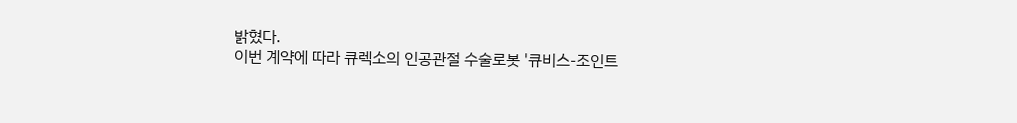밝혔다.
이번 계약에 따라 큐렉소의 인공관절 수술로봇 '큐비스-조인트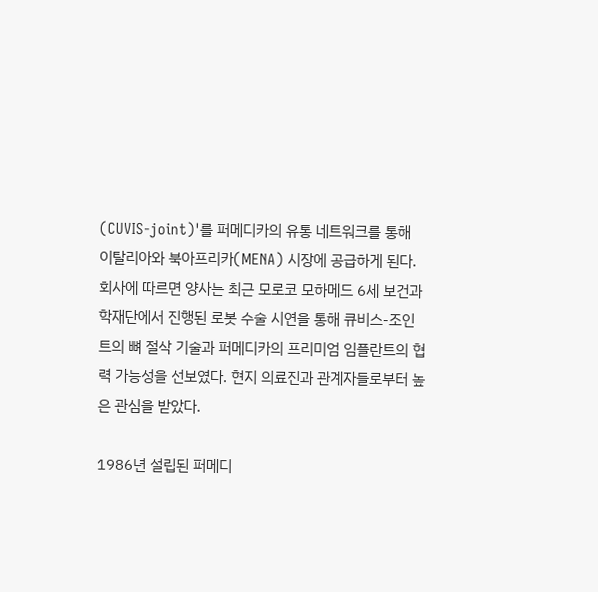(CUVIS-joint)'를 퍼메디카의 유통 네트워크를 통해 이탈리아와 북아프리카(MENA) 시장에 공급하게 된다.
회사에 따르면 양사는 최근 모로코 모하메드 6세 보건과학재단에서 진행된 로봇 수술 시연을 통해 큐비스-조인트의 뼈 절삭 기술과 퍼메디카의 프리미엄 임플란트의 협력 가능성을 선보였다. 현지 의료진과 관계자들로부터 높은 관심을 받았다.

1986년 설립된 퍼메디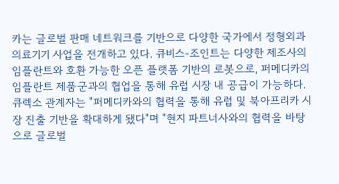카는 글로벌 판매 네트워크를 기반으로 다양한 국가에서 정형외과 의료기기 사업을 전개하고 있다. 큐비스-조인트는 다양한 제조사의 임플란트와 호환 가능한 오픈 플랫폼 기반의 로봇으로, 퍼메디카의 임플란트 제품군과의 협업을 통해 유럽 시장 내 공급이 가능하다.
큐렉소 관계자는 "퍼메디카와의 협력을 통해 유럽 및 북아프리카 시장 진출 기반을 확대하게 됐다"며 "현지 파트너사와의 협력을 바탕으로 글로벌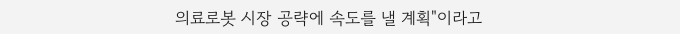의료로봇 시장 공략에 속도를 낼 계획"이라고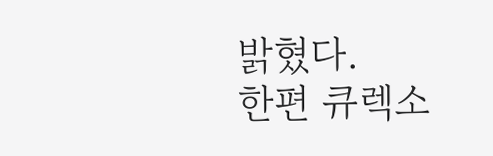밝혔다.
한편 큐렉소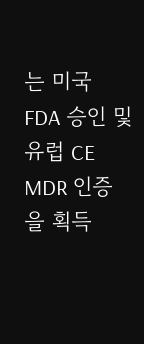는 미국 FDA 승인 및 유럽 CE MDR 인증을 획득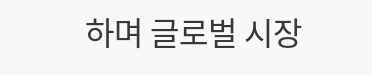하며 글로벌 시장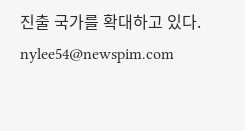진출 국가를 확대하고 있다.
nylee54@newspim.com